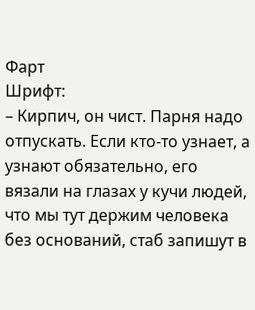Фарт
Шрифт:
– Кирпич, он чист. Парня надо отпускать. Если кто-то узнает, а узнают обязательно, его вязали на глазах у кучи людей, что мы тут держим человека без оснований, стаб запишут в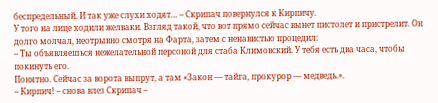беспредельный. И так уже слухи ходят… – Скрипач повернулся к Кирпичу.
У того на лице ходили желваки. Взгляд такой, что вот прямо сейчас вынет пистолет и пристрелит. Он долго молчал, неотрывно смотря на Фарта, затем с ненавистью процедил:
– Ты объявляешься нежелательной персоной для стаба Климовский. У тебя есть два часа, чтобы покинуть его.
Понятно. Сейчас за ворота выпрут, а там «Закон — тайга, прокурор — медведь.».
– Кирпич! – снова влез Скрипач –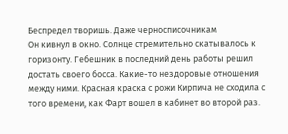Беспредел творишь. Даже черносписочникам
Он кивнул в окно. Солнце стремительно скатывалось к горизонту. Гебешник в последний день работы решил достать своего босса. Какие-то нездоровые отношения между ними. Красная краска с рожи Кирпича не сходила с того времени, как Фарт вошел в кабинет во второй раз.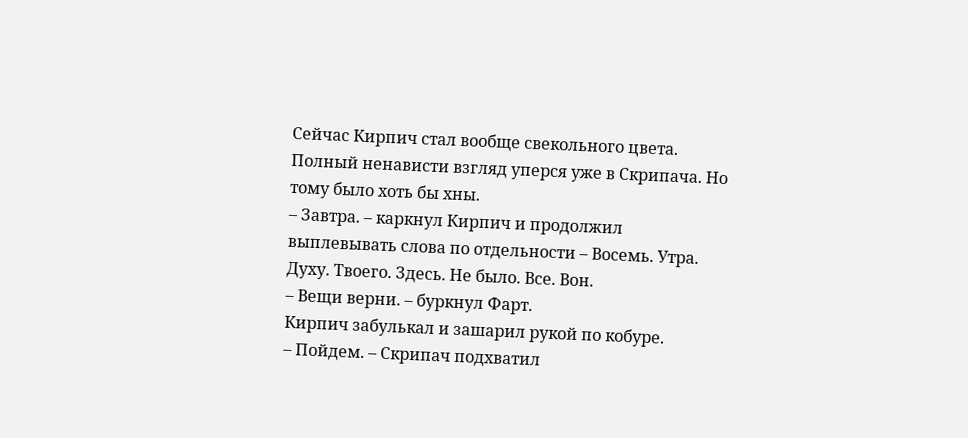Сейчас Кирпич стал вообще свекольного цвета. Полный ненависти взгляд уперся уже в Скрипача. Но тому было хоть бы хны.
– Завтра. – каркнул Кирпич и продолжил выплевывать слова по отдельности – Восемь. Утра. Духу. Твоего. Здесь. Не было. Все. Вон.
– Вещи верни. – буркнул Фарт.
Кирпич забулькал и зашарил рукой по кобуре.
– Пойдем. – Скрипач подхватил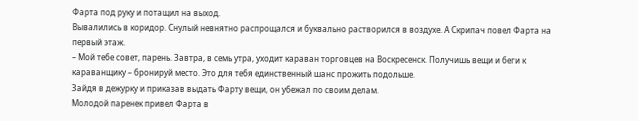Фарта под руку и потащил на выход.
Вывалились в коридор. Снулый невнятно распрощался и буквально растворился в воздухе. А Скрипач повел Фарта на первый этаж.
– Мой тебе совет, парень. Завтра, в семь утра, уходит караван торговцев на Воскресенск. Получишь вещи и беги к караванщику – бронируй место. Это для тебя единственный шанс прожить подольше.
Зайдя в дежурку и приказав выдать Фарту вещи, он убежал по своим делам.
Молодой паренек привел Фарта в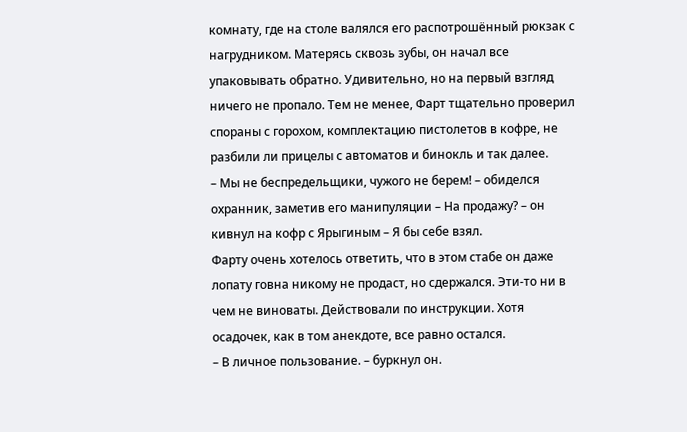комнату, где на столе валялся его распотрошённый рюкзак с нагрудником. Матерясь сквозь зубы, он начал все упаковывать обратно. Удивительно, но на первый взгляд ничего не пропало. Тем не менее, Фарт тщательно проверил спораны с горохом, комплектацию пистолетов в кофре, не разбили ли прицелы с автоматов и бинокль и так далее.
– Мы не беспредельщики, чужого не берем! – обиделся охранник, заметив его манипуляции – На продажу? – он кивнул на кофр с Ярыгиным – Я бы себе взял.
Фарту очень хотелось ответить, что в этом стабе он даже лопату говна никому не продаст, но сдержался. Эти-то ни в чем не виноваты. Действовали по инструкции. Хотя осадочек, как в том анекдоте, все равно остался.
– В личное пользование. – буркнул он.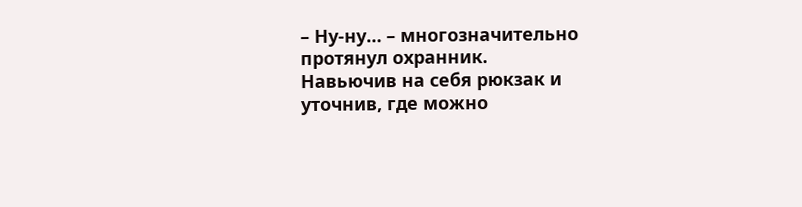– Ну-ну… – многозначительно протянул охранник.
Навьючив на себя рюкзак и уточнив, где можно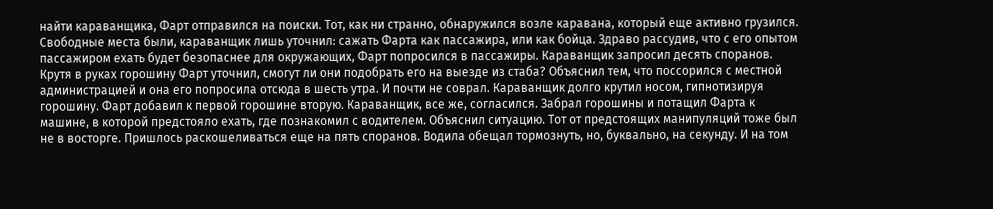найти караванщика, Фарт отправился на поиски. Тот, как ни странно, обнаружился возле каравана, который еще активно грузился. Свободные места были, караванщик лишь уточнил: сажать Фарта как пассажира, или как бойца. Здраво рассудив, что с его опытом пассажиром ехать будет безопаснее для окружающих, Фарт попросился в пассажиры. Караванщик запросил десять споранов. Крутя в руках горошину Фарт уточнил, смогут ли они подобрать его на выезде из стаба? Объяснил тем, что поссорился с местной администрацией и она его попросила отсюда в шесть утра. И почти не соврал. Караванщик долго крутил носом, гипнотизируя горошину. Фарт добавил к первой горошине вторую. Караванщик, все же, согласился. Забрал горошины и потащил Фарта к машине, в которой предстояло ехать, где познакомил с водителем. Объяснил ситуацию. Тот от предстоящих манипуляций тоже был не в восторге. Пришлось раскошеливаться еще на пять споранов. Водила обещал тормознуть, но, буквально, на секунду. И на том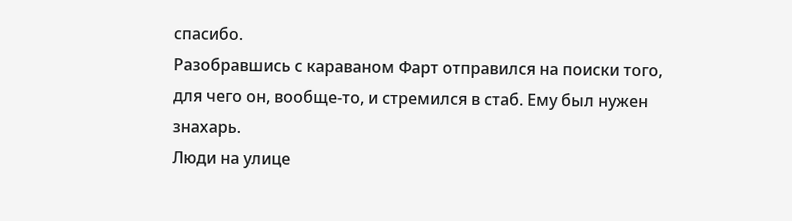спасибо.
Разобравшись с караваном Фарт отправился на поиски того, для чего он, вообще-то, и стремился в стаб. Ему был нужен знахарь.
Люди на улице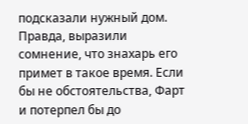подсказали нужный дом. Правда, выразили сомнение, что знахарь его примет в такое время. Если бы не обстоятельства, Фарт и потерпел бы до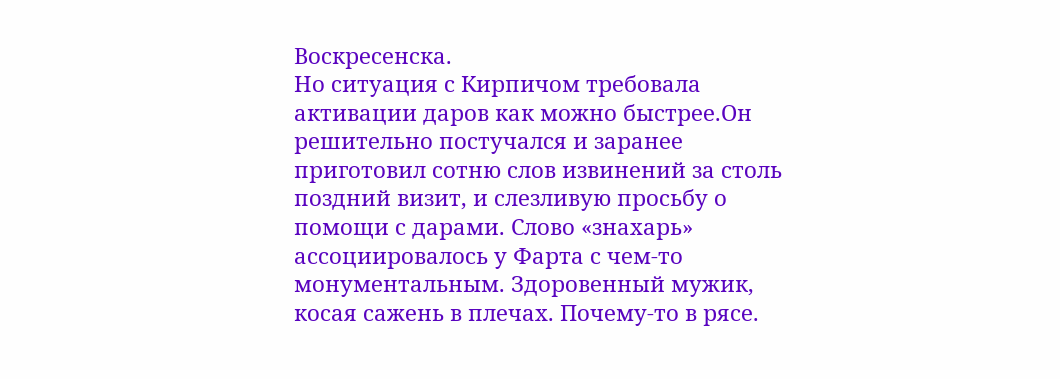Воскресенска.
Но ситуация с Кирпичом требовала активации даров как можно быстрее.Он решительно постучался и заранее приготовил сотню слов извинений за столь поздний визит, и слезливую просьбу о помощи с дарами. Слово «знахарь» ассоциировалось у Фарта с чем-то монументальным. Здоровенный мужик, косая сажень в плечах. Почему-то в рясе.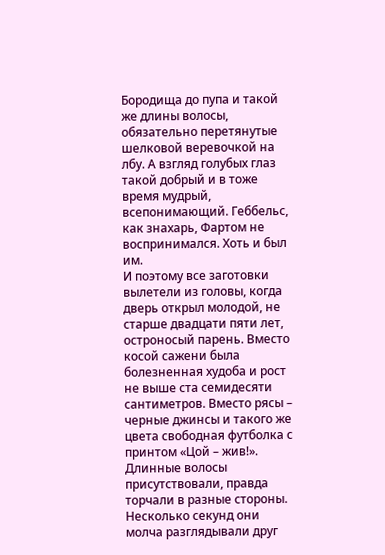Бородища до пупа и такой же длины волосы, обязательно перетянутые шелковой веревочкой на лбу. А взгляд голубых глаз такой добрый и в тоже время мудрый, всепонимающий. Геббельс, как знахарь, Фартом не воспринимался. Хоть и был им.
И поэтому все заготовки вылетели из головы, когда дверь открыл молодой, не старше двадцати пяти лет, остроносый парень. Вместо косой сажени была болезненная худоба и рост не выше ста семидесяти сантиметров. Вместо рясы – черные джинсы и такого же цвета свободная футболка с принтом «Цой – жив!». Длинные волосы присутствовали, правда торчали в разные стороны.
Несколько секунд они молча разглядывали друг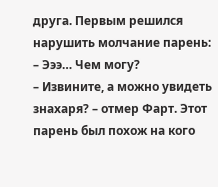друга. Первым решился нарушить молчание парень:
– Эээ… Чем могу?
– Извините, а можно увидеть знахаря? – отмер Фарт. Этот парень был похож на кого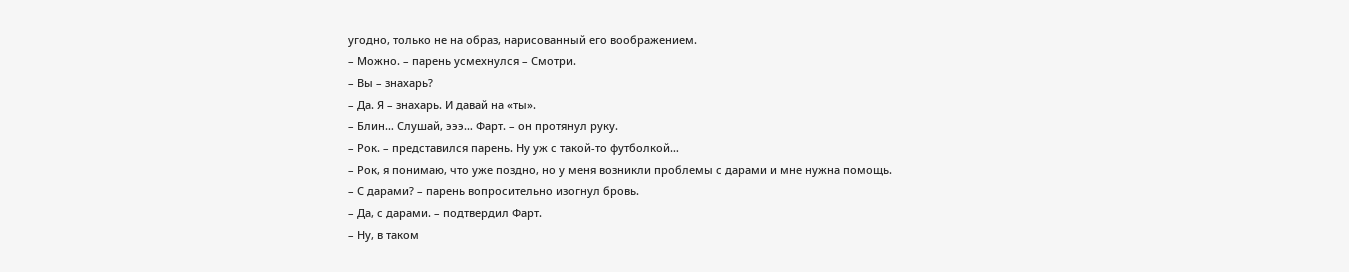угодно, только не на образ, нарисованный его воображением.
– Можно. – парень усмехнулся – Смотри.
– Вы – знахарь?
– Да. Я – знахарь. И давай на «ты».
– Блин… Слушай, эээ… Фарт. – он протянул руку.
– Рок. – представился парень. Ну уж с такой-то футболкой…
– Рок, я понимаю, что уже поздно, но у меня возникли проблемы с дарами и мне нужна помощь.
– С дарами? – парень вопросительно изогнул бровь.
– Да, с дарами. – подтвердил Фарт.
– Ну, в таком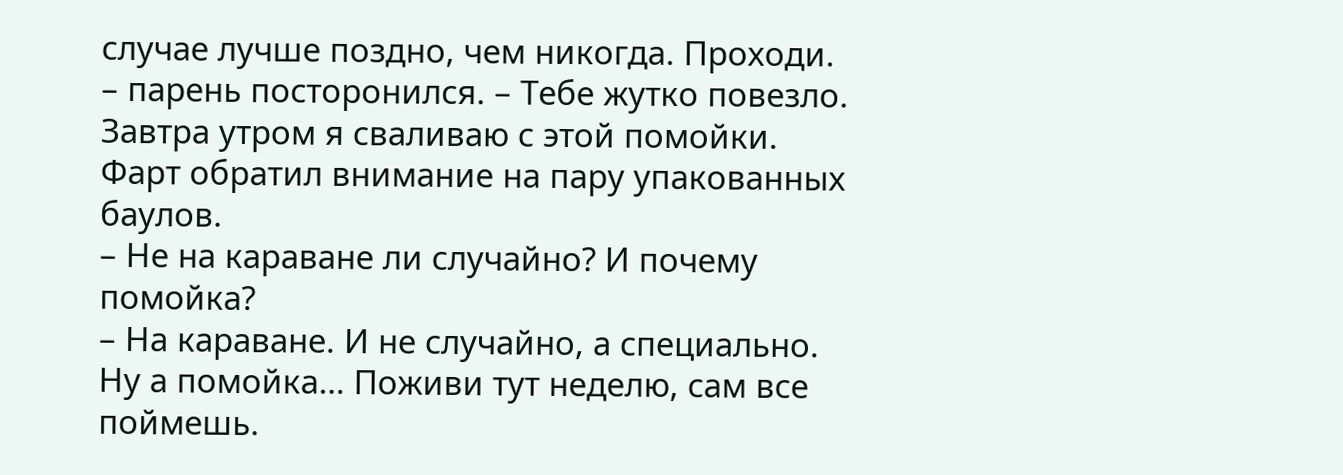случае лучше поздно, чем никогда. Проходи. – парень посторонился. – Тебе жутко повезло. Завтра утром я сваливаю с этой помойки.
Фарт обратил внимание на пару упакованных баулов.
– Не на караване ли случайно? И почему помойка?
– На караване. И не случайно, а специально. Ну а помойка… Поживи тут неделю, сам все поймешь.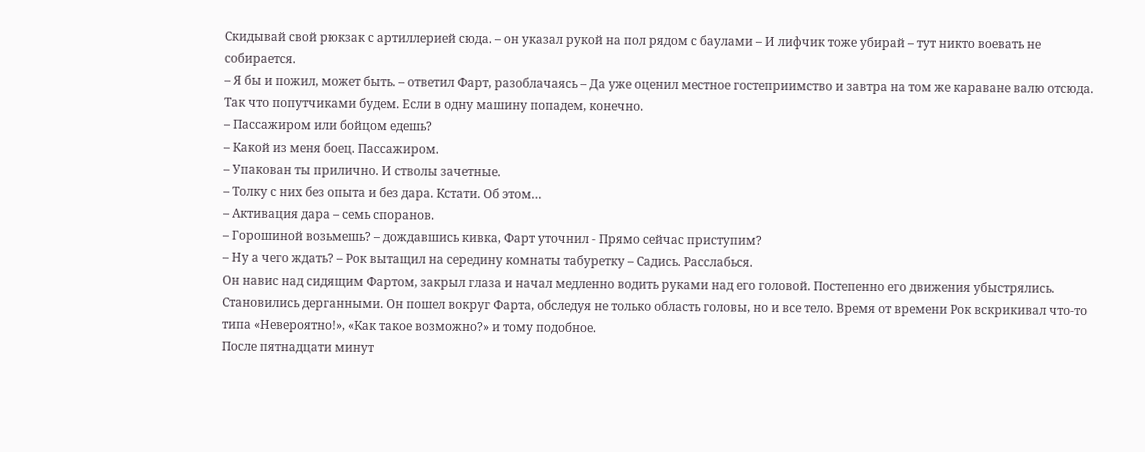Скидывай свой рюкзак с артиллерией сюда. – он указал рукой на пол рядом с баулами – И лифчик тоже убирай – тут никто воевать не собирается.
– Я бы и пожил, может быть. – ответил Фарт, разоблачаясь – Да уже оценил местное гостеприимство и завтра на том же караване валю отсюда. Так что попутчиками будем. Если в одну машину попадем, конечно.
– Пассажиром или бойцом едешь?
– Какой из меня боец. Пассажиром.
– Упакован ты прилично. И стволы зачетные.
– Толку с них без опыта и без дара. Кстати. Об этом…
– Активация дара – семь споранов.
– Горошиной возьмешь? – дождавшись кивка, Фарт уточнил - Прямо сейчас приступим?
– Ну а чего ждать? – Рок вытащил на середину комнаты табуретку – Садись. Расслабься.
Он навис над сидящим Фартом, закрыл глаза и начал медленно водить руками над его головой. Постепенно его движения убыстрялись. Становились дерганными. Он пошел вокруг Фарта, обследуя не только область головы, но и все тело. Время от времени Рок вскрикивал что-то типа «Невероятно!», «Как такое возможно?» и тому подобное.
После пятнадцати минут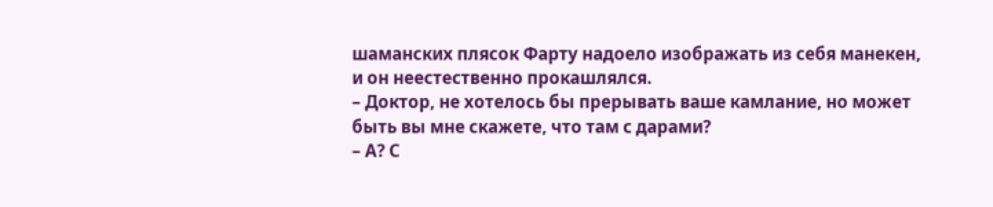шаманских плясок Фарту надоело изображать из себя манекен, и он неестественно прокашлялся.
– Доктор, не хотелось бы прерывать ваше камлание, но может быть вы мне скажете, что там с дарами?
– А? С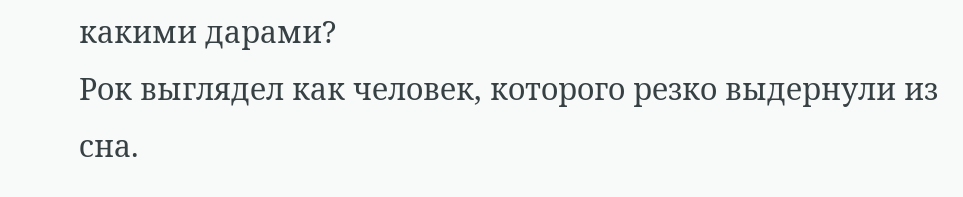какими дарами?
Рок выглядел как человек, которого резко выдернули из сна.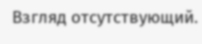Взгляд отсутствующий.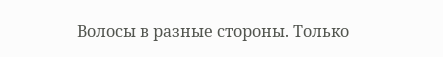Волосы в разные стороны. Только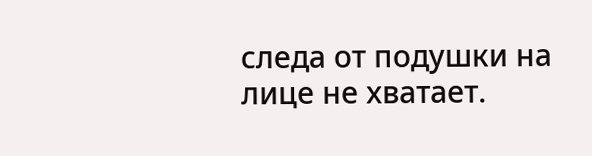следа от подушки на лице не хватает.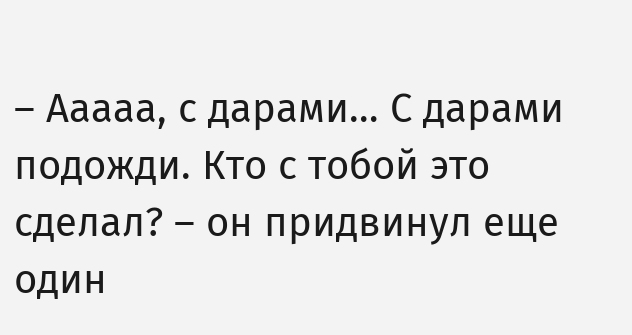– Ааааа, с дарами… С дарами подожди. Кто с тобой это сделал? – он придвинул еще один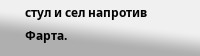стул и сел напротив Фарта.